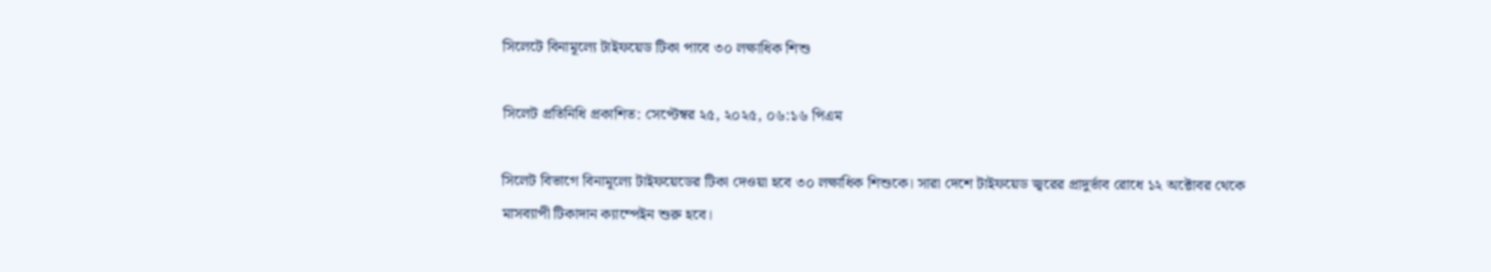সিলেটে বিনামূল্যে টাইফয়েড টিকা পাবে ৩০ লক্ষাধিক শিশু

সিলেট প্রতিনিধি প্রকাশিত: সেপ্টেম্বর ২৫, ২০২৫, ০৬:১৬ পিএম

সিলেট বিভাগে বিনামূল্যে টাইফয়েডের টিকা দেওয়া হবে ৩০ লক্ষাধিক শিশুকে। সারা দেশে টাইফয়েড জ্বরের প্রাদুর্ভাব রোধে ১২ অক্টোবর থেকে মাসব্যাপী টিকাদান ক্যাম্পেইন শুরু হবে।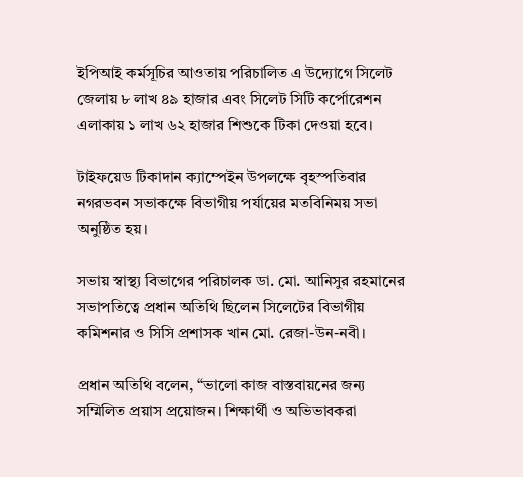ইপিআই কর্মসূচির আওতায় পরিচালিত এ উদ্যোগে সিলেট জেলায় ৮ লাখ ৪৯ হাজার এবং সিলেট সিটি কর্পোরেশন এলাকায় ১ লাখ ৬২ হাজার শিশুকে টিকা দেওয়া হবে।

টাইফয়েড টিকাদান ক্যাম্পেইন উপলক্ষে বৃহস্পতিবার নগরভবন সভাকক্ষে বিভাগীয় পর্যায়ের মতবিনিময় সভা অনুষ্ঠিত হয়।

সভায় স্বাস্থ্য বিভাগের পরিচালক ডা. মো. আনিসুর রহমানের সভাপতিত্বে প্রধান অতিথি ছিলেন সিলেটের বিভাগীয় কমিশনার ও সিসি প্রশাসক খান মো. রেজা-উন-নবী।

প্রধান অতিথি বলেন, “ভালো কাজ বাস্তবায়নের জন্য সম্মিলিত প্রয়াস প্রয়োজন। শিক্ষার্থী ও অভিভাবকরা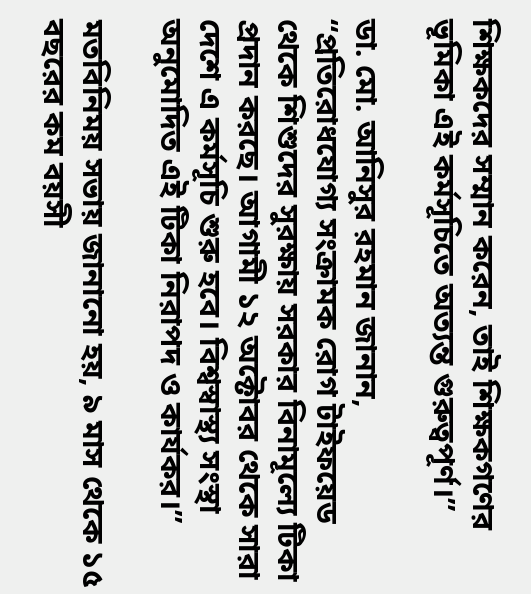শিক্ষকদের সম্মান করেন, তাই শিক্ষকগণের ভূমিকা এই কর্মসূচিতে অত্যন্ত গুরুত্বপূর্ণ।”

ডা. মো. আনিসুর রহমান জানান, “প্রতিরোধযোগ্য সংক্রামক রোগ টাইফয়েড থেকে শিশুদের সুরক্ষায় সরকার বিনামূল্যে টিকা প্রদান করছে। আগামী ১২ অক্টোবর থেকে সারা দেশে এ কর্মসূচি শুরু হবে। বিশ্বস্বাস্থ্য সংস্থা অনুমোদিত এই টিকা নিরাপদ ও কার্যকর।”

মতবিনিময় সভায় জানানো হয়, ৯ মাস থেকে ১৫ বছরের কম বয়সী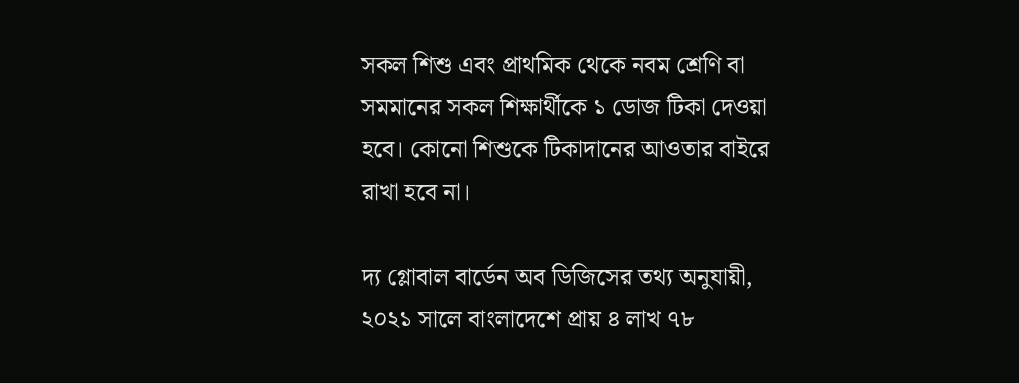সকল শিশু এবং প্রাথমিক থেকে নবম শ্রেণি বা সমমানের সকল শিক্ষার্থীকে ১ ডোজ টিকা দেওয়া হবে। কোনো শিশুকে টিকাদানের আওতার বাইরে রাখা হবে না।

দ্য গ্লোবাল বার্ডেন অব ডিজিসের তথ্য অনুযায়ী, ২০২১ সালে বাংলাদেশে প্রায় ৪ লাখ ৭৮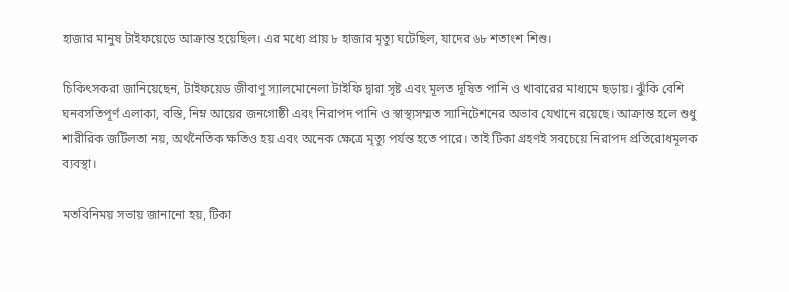হাজার মানুষ টাইফয়েডে আক্রান্ত হয়েছিল। এর মধ্যে প্রায় ৮ হাজার মৃত্যু ঘটেছিল, যাদের ৬৮ শতাংশ শিশু।

চিকিৎসকরা জানিয়েছেন, টাইফয়েড জীবাণু স্যালমোনেলা টাইফি দ্বারা সৃষ্ট এবং মূলত দূষিত পানি ও খাবারের মাধ্যমে ছড়ায়। ঝুঁকি বেশি ঘনবসতিপূর্ণ এলাকা, বস্তি, নিম্ন আয়ের জনগোষ্ঠী এবং নিরাপদ পানি ও স্বাস্থ্যসম্মত স্যানিটেশনের অভাব যেখানে রয়েছে। আক্রান্ত হলে শুধু শারীরিক জটিলতা নয়, অর্থনৈতিক ক্ষতিও হয় এবং অনেক ক্ষেত্রে মৃত্যু পর্যন্ত হতে পারে। তাই টিকা গ্রহণই সবচেয়ে নিরাপদ প্রতিরোধমূলক ব্যবস্থা।

মতবিনিময় সভায় জানানো হয়, টিকা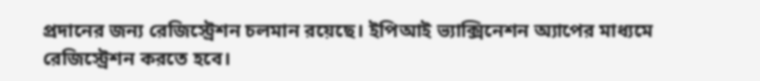প্রদানের জন্য রেজিস্ট্রেশন চলমান রয়েছে। ইপিআই ভ্যাক্সিনেশন অ্যাপের মাধ্যমে রেজিস্ট্রেশন করতে হবে।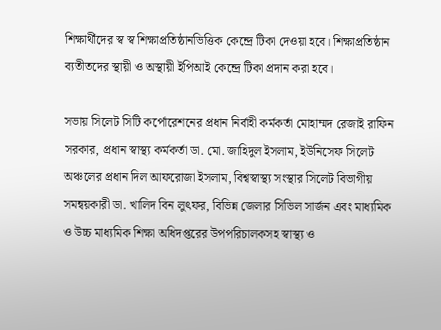শিক্ষার্থীদের স্ব স্ব শিক্ষাপ্রতিষ্ঠানভিত্তিক কেন্দ্রে টিকা দেওয়া হবে। শিক্ষাপ্রতিষ্ঠান ব্যতীতদের স্থায়ী ও অস্থায়ী ইপিআই কেন্দ্রে টিকা প্রদান করা হবে।

সভায় সিলেট সিটি কর্পোরেশনের প্রধান নির্বাহী কর্মকর্তা মোহাম্মদ রেজাই রাফিন সরকার, প্রধান স্বাস্থ্য কর্মকর্তা ডা. মো. জাহিদুল ইসলাম, ইউনিসেফ সিলেট অঞ্চলের প্রধান দিল আফরোজা ইসলাম, বিশ্বস্বাস্থ্য সংস্থার সিলেট বিভাগীয় সমন্বয়কারী ডা. খালিদ বিন লুৎফর, বিভিন্ন জেলার সিভিল সার্জন এবং মাধ্যমিক ও উচ্চ মাধ্যমিক শিক্ষা অধিদপ্তরের উপপরিচালকসহ স্বাস্থ্য ও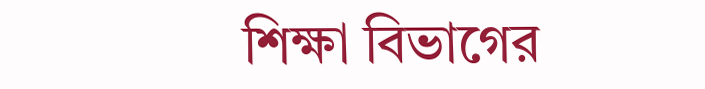শিক্ষা বিভাগের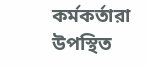কর্মকর্তারা উপস্থিত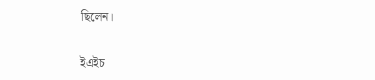ছিলেন।

ইএইচ